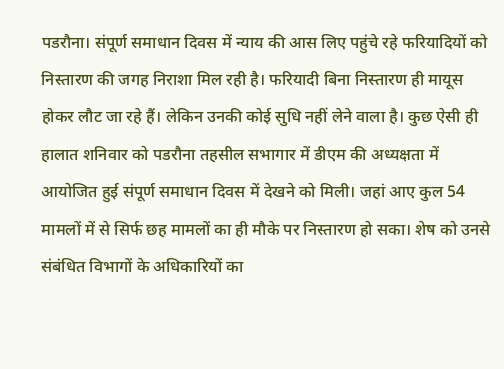पडरौना। संपूर्ण समाधान दिवस में न्याय की आस लिए पहुंचे रहे फरियादियों को निस्तारण की जगह निराशा मिल रही है। फरियादी बिना निस्तारण ही मायूस होकर लौट जा रहे हैं। लेकिन उनकी कोई सुधि नहीं लेने वाला है। कुछ ऐसी ही हालात शनिवार को पडरौना तहसील सभागार में डीएम की अध्यक्षता में आयोजित हुई संपूर्ण समाधान दिवस में देखने को मिली। जहां आए कुल 54 मामलों में से सिर्फ छह मामलों का ही मौके पर निस्तारण हो सका। शेष को उनसे संबंधित विभागों के अधिकारियों का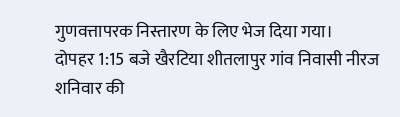गुणवत्तापरक निस्तारण के लिए भेज दिया गया।
दोपहर 1:15 बजे खैरटिया शीतलापुर गांव निवासी नीरज शनिवार की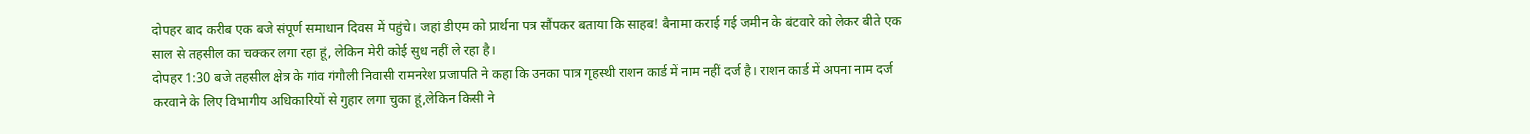दोपहर बाद करीब एक बजे संपूर्ण समाधान दिवस में पहुंचे। जहां डीएम को प्रार्थना पत्र सौंपकर बताया कि साहब! बैनामा कराई गई जमीन के बंटवारे को लेकर बीते एक साल से तहसील का चक्कर लगा रहा हूं, लेकिन मेरी कोई सुध नहीं ले रहा है।
दोपहर 1:30 बजे तहसील क्षेत्र के गांव गंगौली निवासी रामनरेश प्रजापति ने कहा कि उनका पात्र गृहस्थी राशन कार्ड में नाम नहीं दर्ज है। राशन कार्ड में अपना नाम दर्ज करवाने के लिए विभागीय अधिकारियों से गुहार लगा चुका हूं,लेकिन किसी ने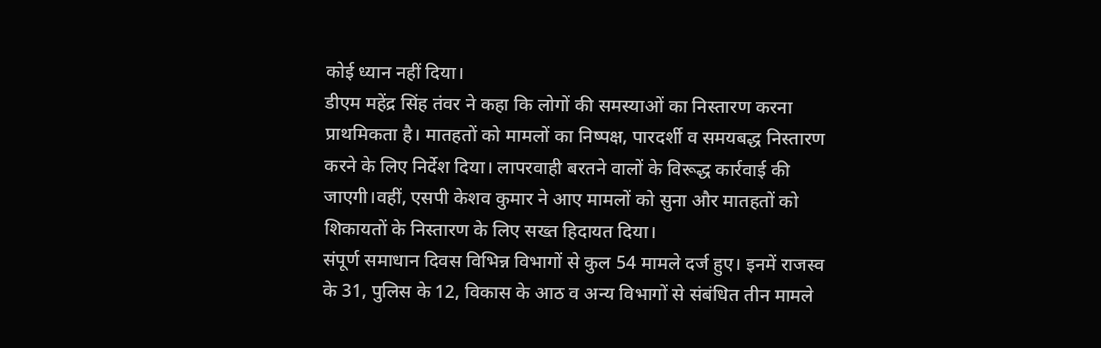कोई ध्यान नहीं दिया।
डीएम महेंद्र सिंह तंवर ने कहा कि लोगों की समस्याओं का निस्तारण करना प्राथमिकता है। मातहतों को मामलों का निष्पक्ष, पारदर्शी व समयबद्ध निस्तारण करने के लिए निर्देश दिया। लापरवाही बरतने वालों के विरूद्ध कार्रवाई की जाएगी।वहीं, एसपी केशव कुमार ने आए मामलों को सुना और मातहतों को शिकायतों के निस्तारण के लिए सख्त हिदायत दिया।
संपूर्ण समाधान दिवस विभिन्न विभागों से कुल 54 मामले दर्ज हुए। इनमें राजस्व के 31, पुलिस के 12, विकास के आठ व अन्य विभागों से संबंधित तीन मामले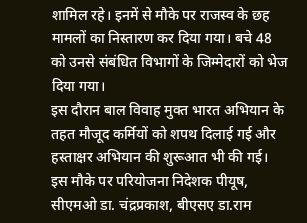शामिल रहे। इनमें से मौके पर राजस्व के छह मामलों का निस्तारण कर दिया गया। बचे 48 को उनसे संबंधित विभागों के जिम्मेदारों को भेज दिया गया।
इस दौरान बाल विवाह मुक्त भारत अभियान के तहत मौजूद कर्मियों को शपथ दिलाई गई और हस्ताक्षर अभियान की शुरूआत भी की गई। इस मौके पर परियोजना निदेशक पीयूष, सीएमओ डा. चंद्रप्रकाश, बीएसए डा.राम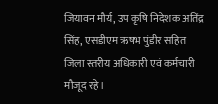जियावन मौर्य, उप कृषि निदेशक अतिंद्र सिंह, एसडीएम ऋषभ पुंडीर सहित जिला स्तरीय अधिकारी एवं कर्मचारी मौजूद रहे।